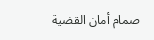صمام أمان القضية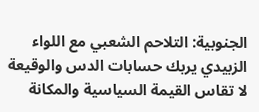الجنوبية: التلاحم الشعبي مع اللواء الزبيدي يربك حسابات الدس والوقيعة
لا تقاس القيمة السياسية والمكانة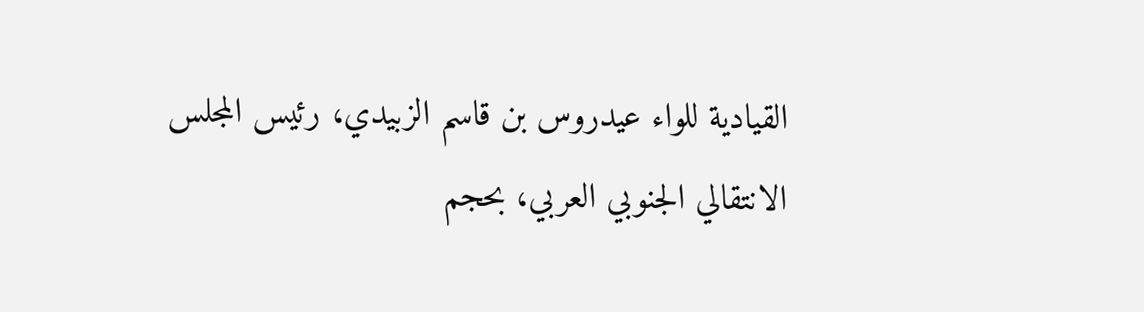القيادية للواء عيدروس بن قاسم الزبيدي، رئيس المجلس الانتقالي الجنوبي العربي، بحجم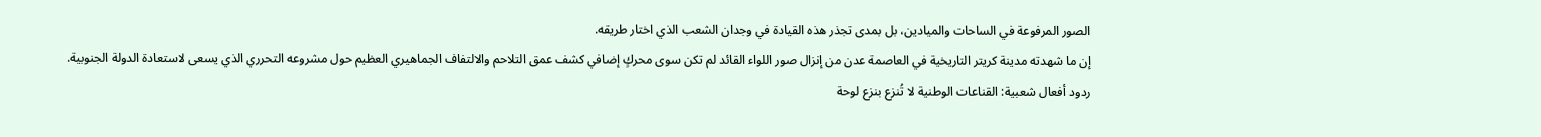الصور المرفوعة في الساحات والميادين، بل بمدى تجذر هذه القيادة في وجدان الشعب الذي اختار طريقه.
إن ما شهدته مدينة كريتر التاريخية في العاصمة عدن من إنزال صور اللواء القائد لم تكن سوى محركٍ إضافي كشف عمق التلاحم والالتفاف الجماهيري العظيم حول مشروعه التحرري الذي يسعى لاستعادة الدولة الجنوبية.
ردود أفعال شعبية: القناعات الوطنية لا تُنزع بنزع لوحة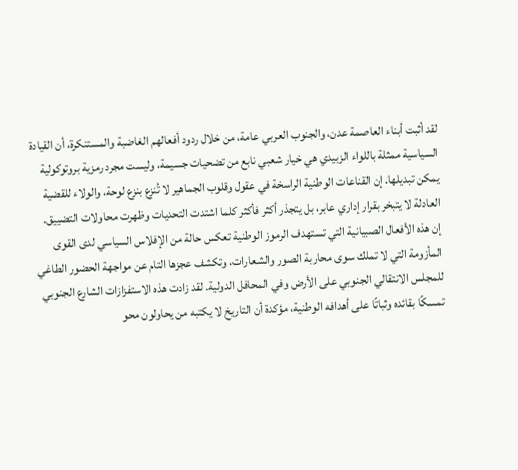لقد أثبت أبناء العاصمة عدن، والجنوب العربي عامة، من خلال ردود أفعالهم الغاضبة والمستنكرة، أن القيادة السياسية ممثلة باللواء الزبيدي هي خيار شعبي نابع من تضحيات جسيمة، وليست مجرد رمزية بروتوكولية يمكن تبديلها. إن القناعات الوطنية الراسخة في عقول وقلوب الجماهير لا تُنزع بنزع لوحة، والولاء للقضية العادلة لا يتبخر بقرار إداري عابر، بل يتجذر أكثر فأكثر كلما اشتدت التحديات وظهرت محاولات التضييق.
إن هذه الأفعال الصبيانية التي تستهدف الرموز الوطنية تعكس حالة من الإفلاس السياسي لدى القوى المأزومة التي لا تملك سوى محاربة الصور والشعارات، وتكشف عجزها التام عن مواجهة الحضور الطاغي للمجلس الانتقالي الجنوبي على الأرض وفي المحافل الدولية. لقد زادت هذه الاستفزازات الشارع الجنوبي تمسكًا بقائده وثباتًا على أهدافه الوطنية، مؤكدة أن التاريخ لا يكتبه من يحاولون محو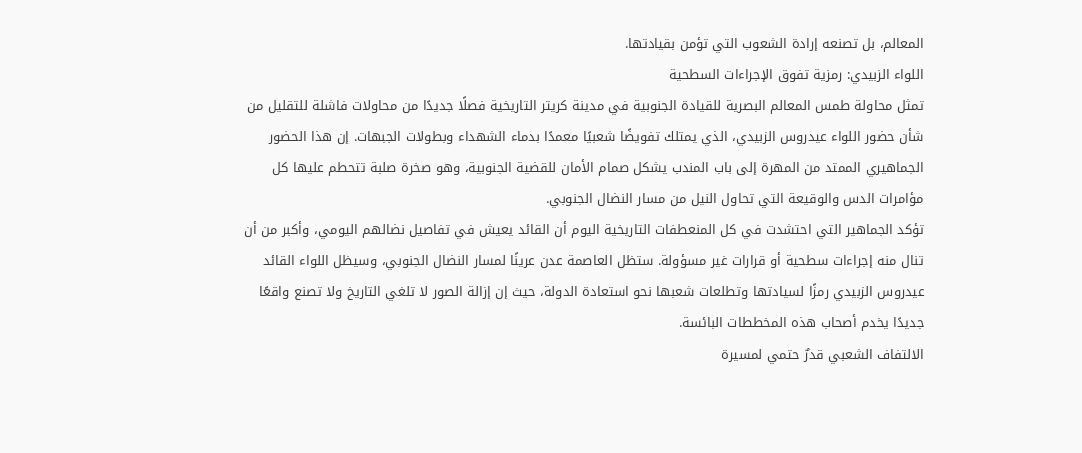المعالم، بل تصنعه إرادة الشعوب التي تؤمن بقيادتها.
اللواء الزبيدي: رمزية تفوق الإجراءات السطحية
تمثل محاولة طمس المعالم البصرية للقيادة الجنوبية في مدينة كريتر التاريخية فصلًا جديدًا من محاولات فاشلة للتقليل من شأن حضور اللواء عيدروس الزبيدي، الذي يمتلك تفويضًا شعبيًا معمدًا بدماء الشهداء وبطولات الجبهات. إن هذا الحضور الجماهيري الممتد من المهرة إلى باب المندب يشكل صمام الأمان للقضية الجنوبية، وهو صخرة صلبة تتحطم عليها كل مؤامرات الدس والوقيعة التي تحاول النيل من مسار النضال الجنوبي.
تؤكد الجماهير التي احتشدت في كل المنعطفات التاريخية اليوم أن القائد يعيش في تفاصيل نضالهم اليومي، وأكبر من أن تنال منه إجراءات سطحية أو قرارات غير مسؤولة. ستظل العاصمة عدن عرينًا لمسار النضال الجنوبي، وسيظل اللواء القائد عيدروس الزبيدي رمزًا لسيادتها وتطلعات شعبها نحو استعادة الدولة، حيث إن إزالة الصور لا تلغي التاريخ ولا تصنع واقعًا جديدًا يخدم أصحاب هذه المخططات البائسة.
الالتفاف الشعبي قدرٌ حتمي لمسيرة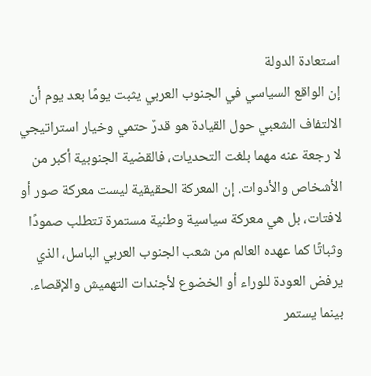استعادة الدولة
إن الواقع السياسي في الجنوب العربي يثبت يومًا بعد يوم أن الالتفاف الشعبي حول القيادة هو قدرٌ حتمي وخيار استراتيجي لا رجعة عنه مهما بلغت التحديات، فالقضية الجنوبية أكبر من الأشخاص والأدوات. إن المعركة الحقيقية ليست معركة صور أو لافتات، بل هي معركة سياسية وطنية مستمرة تتطلب صمودًا وثباتًا كما عهده العالم من شعب الجنوب العربي الباسل، الذي يرفض العودة للوراء أو الخضوع لأجندات التهميش والإقصاء.
بينما يستمر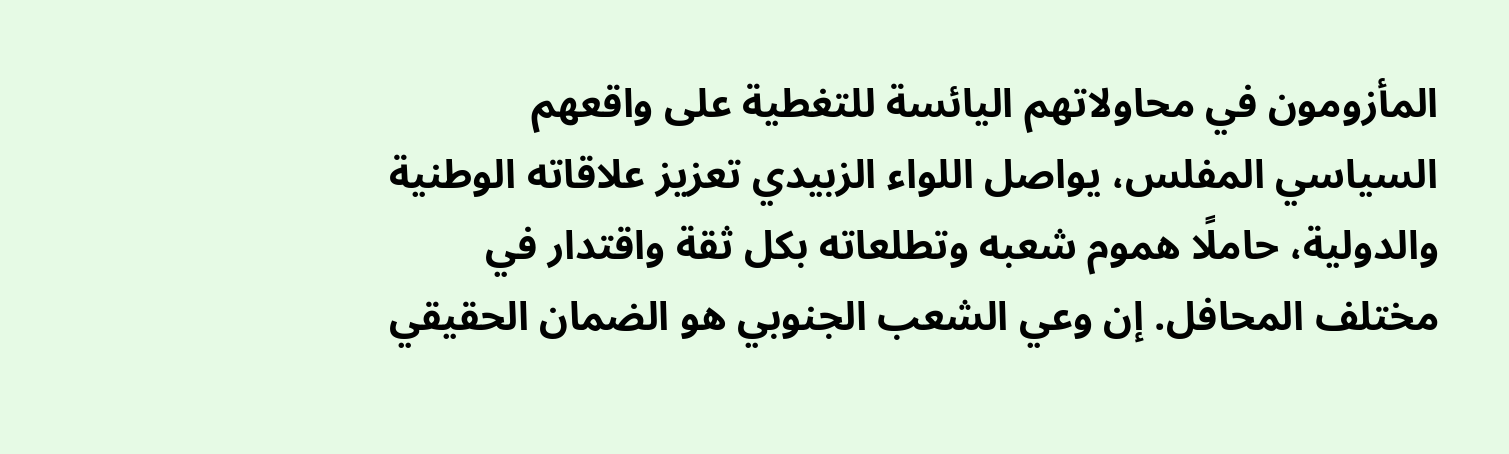المأزومون في محاولاتهم اليائسة للتغطية على واقعهم السياسي المفلس، يواصل اللواء الزبيدي تعزيز علاقاته الوطنية والدولية، حاملًا هموم شعبه وتطلعاته بكل ثقة واقتدار في مختلف المحافل. إن وعي الشعب الجنوبي هو الضمان الحقيقي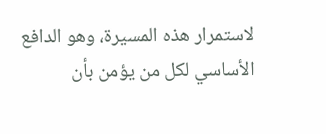لاستمرار هذه المسيرة، وهو الدافع الأساسي لكل من يؤمن بأن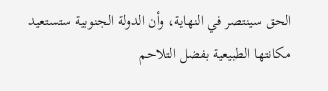الحق سينتصر في النهاية، وأن الدولة الجنوبية ستستعيد مكانتها الطبيعية بفضل التلاحم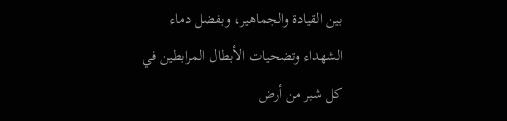بين القيادة والجماهير، وبفضل دماء الشهداء وتضحيات الأبطال المرابطين في كل شبر من أرض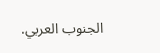الجنوب العربي.